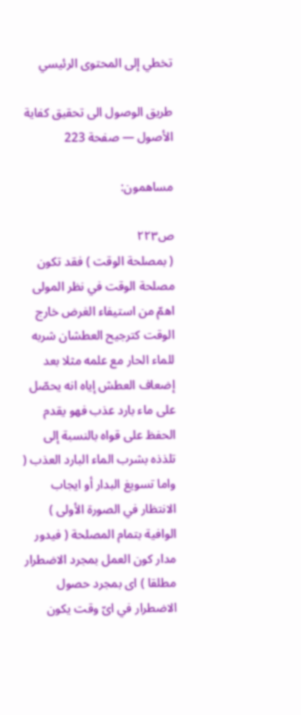تخطي إلى المحتوى الرئيسي

طريق الوصول الى تحقيق كفاية الأصول — صفحة 223

مساهمون:

ص٢٢٣
( بمصلحة الوقت ) فقد تكون مصلحة الوقت في نظر المولى اهمّ من استيفاء الغرض خارج الوقت كترجيح العطشان شربه للماء الحار مع علمه مثلا بعد إضعاف العطش إياه انه يحصّل على ماء بارد عذب فهو يقدم الحفظ على قواه بالنسبة إلى تلذذه بشرب الماء البارد العذب ( واما تسويغ البدار أو ايجاب الانتظار في الصورة الأولى ) الوافية بتمام المصلحة ( فيدور مدار كون العمل بمجرد الاضطرار مطلقا ) اى بمجرد حصول الاضطرار في اىّ وقت يكون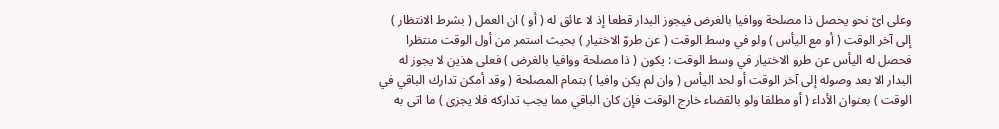وعلى اىّ نحو يحصل ذا مصلحة ووافيا بالغرض فيجوز البدار قطعا إذ لا عائق له ( أو ) ان العمل ( بشرط الانتظار ) إلى آخر الوقت ( أو مع اليأس ) ولو في وسط الوقت ( عن طروّ الاختيار ) بحيث استمر من أول الوقت منتظرا فحصل له اليأس عن طرو الاختيار في وسط الوقت : يكون ( ذا مصلحة ووافيا بالغرض ) فعلى هذين لا يجوز له البدار الا بعد وصوله إلى آخر الوقت أو لحد اليأس ( وان لم يكن وافيا ) بتمام المصلحة ( وقد أمكن تدارك الباقي في الوقت ) بعنوان الأداء ( أو مطلقا ولو بالقضاء خارج الوقت فإن كان الباقي مما يجب تداركه فلا يجزى ) ما اتى به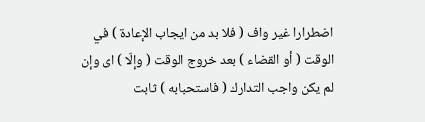اضطرارا غير واف ( فلا بد من ايجاب الإعادة ) في الوقت ( أو القضاء ) بعد خروج الوقت ( وإلّا ) اى وإن لم يكن واجب التدارك ( فاستحبابه ) ثابت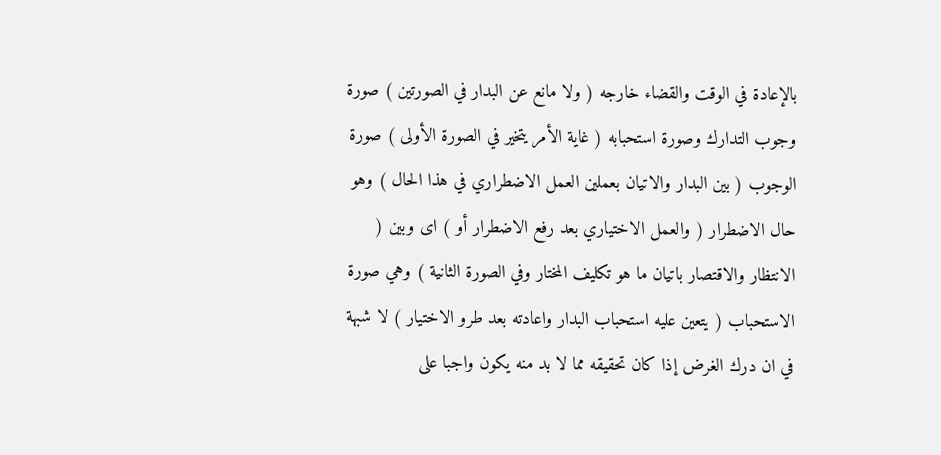بالإعادة في الوقت والقضاء خارجه ( ولا مانع عن البدار في الصورتين ) صورة وجوب التدارك وصورة استحبابه ( غاية الأمر يتخير في الصورة الأولى ) صورة الوجوب ( بين البدار والاتيان بعملين العمل الاضطراري في هذا الحال ) وهو حال الاضطرار ( والعمل الاختياري بعد رفع الاضطرار أو ) اى وبين ( الانتظار والاقتصار باتيان ما هو تكليف المختار وفي الصورة الثانية ) وهي صورة الاستحباب ( يتعين عليه استحباب البدار واعادته بعد طرو الاختيار ) لا شبهة في ان درك الغرض إذا كان تحقيقه مما لا بد منه يكون واجبا على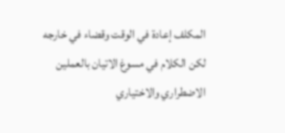المكلف إعادة في الوقت وقضاء في خارجه لكن الكلام في مسوغ الاتيان بالعملين الاضطراري والاختياري